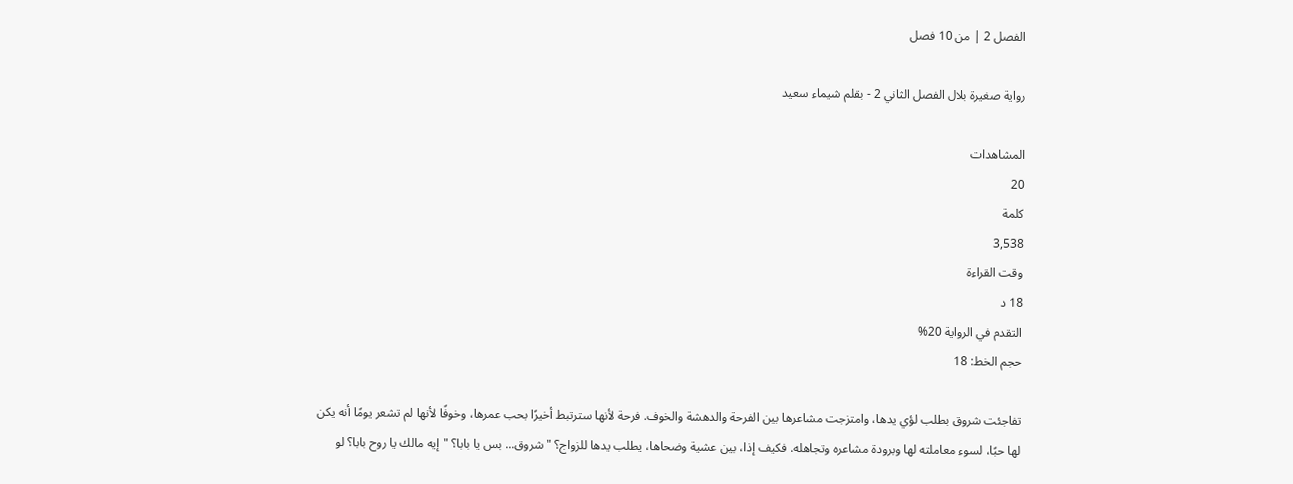الفصل 2 | من 10 فصل

رواية صغيرة بلال الفصل الثاني 2 - بقلم شيماء سعيد

المشاهدات
20
كلمة
3,538
وقت القراءة
18 د
التقدم في الرواية 20%
حجم الخط: 18

تفاجئت شروق بطلب لؤي يدها، وامتزجت مشاعرها بين الفرحة والدهشة والخوف. فرحة لأنها سترتبط أخيرًا بحب عمرها، وخوفًا لأنها لم تشعر يومًا أنه يكن لها حبًا، لسوء معاملته لها وبرودة مشاعره وتجاهله. فكيف إذا، بين عشية وضحاها، يطلب يدها للزواج؟ "شروق... بس يا بابا؟ "إيه مالك يا روح بابا؟ لو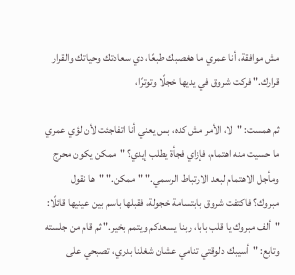مش موافقة، أنا عمري ما هغصبك طبعًا، دي سعادتك وحياتك والقرار قرارك." فركت شروق في يديها خجلًا وتوترًا،

ثم همست: "لا، الأمر مش كده، بس يعني أنا اتفاجئت لأن لؤي عمري ما حسيت منه اهتمام، فإزاي فجأة يطلب إيدي؟ "ممكن يكون محرج ومأجل الاهتمام لبعد الارتباط الرسمي." "ممكن." "ها نقول مبروك؟ فاكتفت شروق بابتسامة خجولة، فقبلها باسم بين عينيها قائلًا: "ألف مبروك يا قلب بابا، ربنا يسعدكم ويتمم بخير." ثم قام من جلسته وتابع: "أسيبك دلوقتي تنامي عشان شغلنا بدري، تصبحي على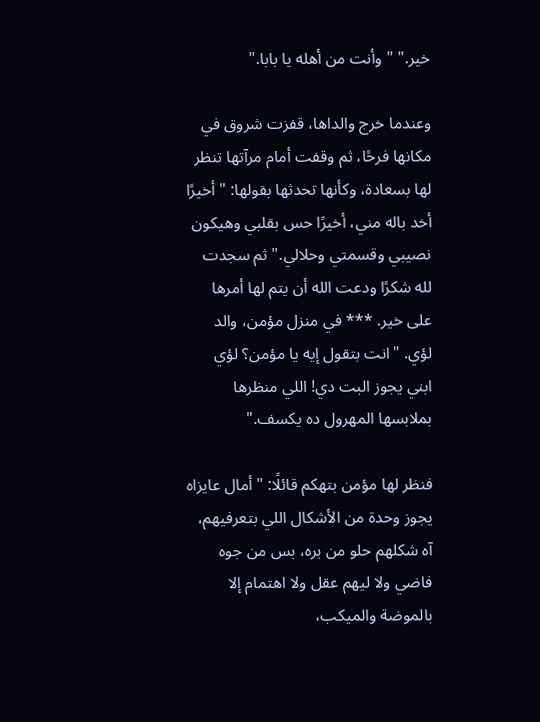خير." "وأنت من أهله يا بابا."

وعندما خرج والداها، قفزت شروق في مكانها فرحًا، ثم وقفت أمام مرآتها تنظر لها بسعادة، وكأنها تحدثها بقولها: "أخيرًا أخد باله مني، أخيرًا حس بقلبي وهيكون نصيبي وقسمتي وحلالي." ثم سجدت لله شكرًا ودعت الله أن يتم لها أمرها على خير. *** في منزل مؤمن، والد لؤي. "انت بتقول إيه يا مؤمن؟ لؤي ابني يجوز البت دي! اللي منظرها بملابسها المهرول ده يكسف."

فنظر لها مؤمن بتهكم قائلًا: "أمال عايزاه يجوز وحدة من الأشكال اللي بتعرفيهم، آه شكلهم حلو من بره، بس من جوه فاضي ولا ليهم عقل ولا اهتمام إلا بالموضة والميكب،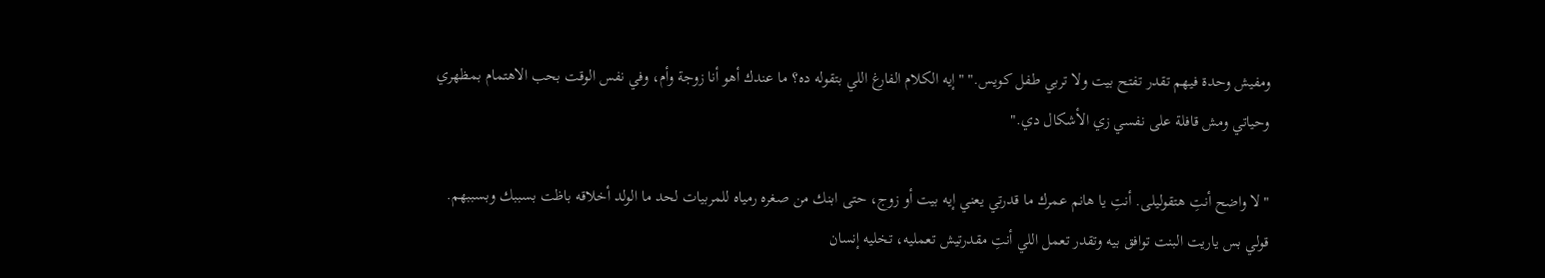ومفيش وحدة فيهم تقدر تفتح بيت ولا تربي طفل كويس." "إيه الكلام الفارغ اللي بتقوله ده؟ ما عندك أهو أنا زوجة وأم، وفي نفس الوقت بحب الاهتمام بمظهري وحياتي ومش قافلة على نفسي زي الأشكال دي."

"لا واضح أنتِ هتقوليلى. أنتِ يا هانم عمرك ما قدرتي يعني إيه بيت أو زوج، حتى ابنك من صغره رمياه للمربيات لحد ما الولد أخلاقه باظت بسببك وبسببهم. قولي بس ياريت البنت توافق بيه وتقدر تعمل اللي أنتِ مقدرتيش تعمليه، تخليه إنسان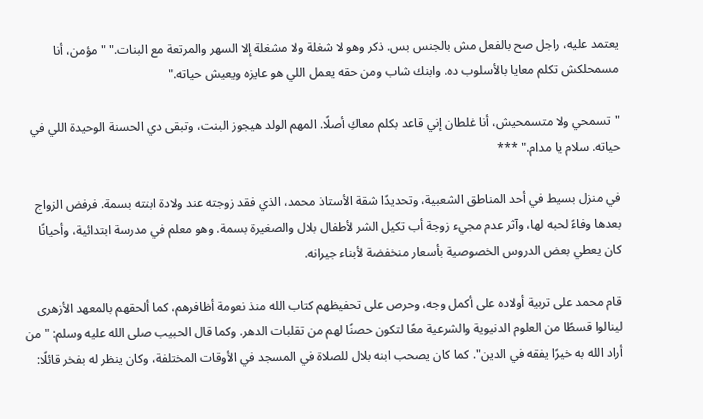يعتمد عليه، راجل صح بالفعل مش بالجنس بس. ذكر وهو لا شغلة ولا مشغلة إلا السهر والمرتعة مع البنات." "مؤمن، أنا مسمحلكش تكلم معايا بالأسلوب ده. وابنك شاب ومن حقه يعمل اللي هو عايزه ويعيش حياته."

"تسمحي ولا متسمحيش، أنا غلطان إني قاعد بكلم معاكِ أصلًا. المهم الولد هيجوز البنت، وتبقى دي الحسنة الوحيدة اللي في حياته. سلام يا مدام." ***

في منزل بسيط في أحد المناطق الشعبية، وتحديدًا شقة الأستاذ محمد، الذي فقد زوجته عند ولادة ابنته بسمة. فرفض الزواج بعدها وفاءً لحبه لها، وآثر عدم مجيء زوجة أب تكيل الشر لأطفال بلال والصغيرة بسمة. وهو معلم في مدرسة ابتدائية، وأحيانًا كان يعطي بعض الدروس الخصوصية بأسعار منخفضة لأبناء جيرانه.

قام محمد على تربية أولاده على أكمل وجه، وحرص على تحفيظهم كتاب الله منذ نعومة أظافرهم، كما ألحقهم بالمعهد الأزهرى لينالوا قسطًا من العلوم الدنيوية والشرعية معًا لتكون حصنًا لهم من تقلبات الدهر. وكما قال الحبيب صلى الله عليه وسلم: "من أراد الله به خيرًا يفقه في الدين". كما كان يصحب ابنه بلال للصلاة في المسجد في الأوقات المختلفة، وكان ينظر له بفخر قائلًا: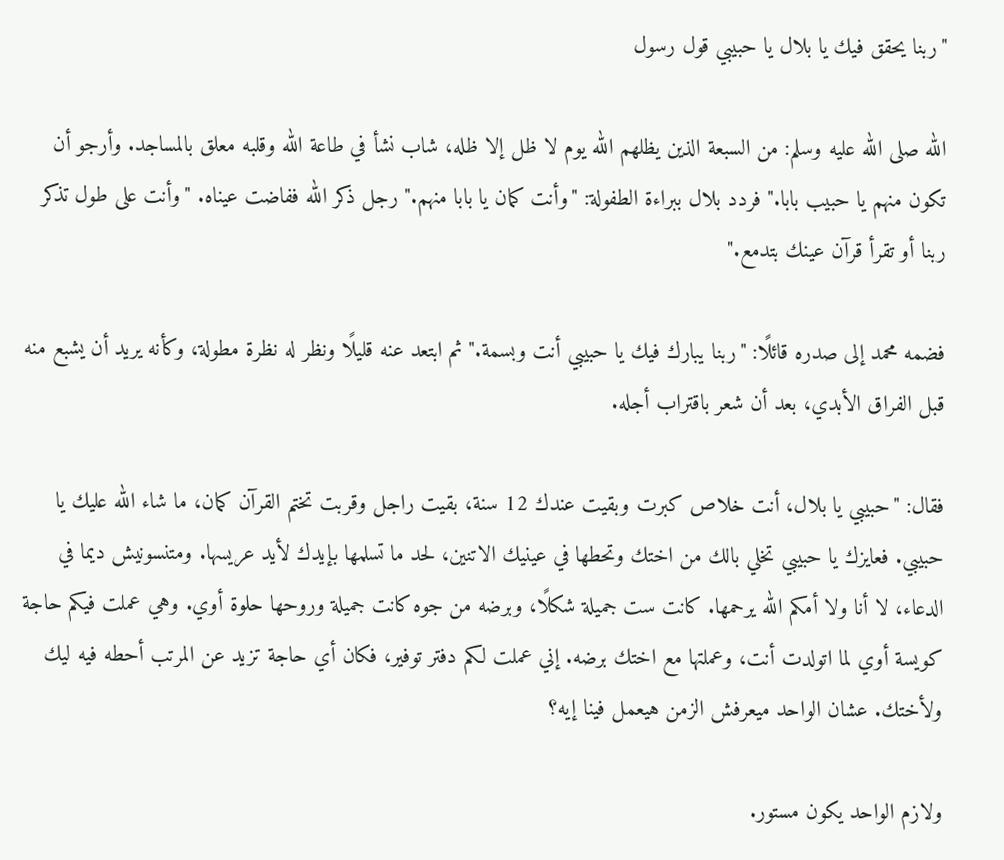"ربنا يحقق فيك يا بلال يا حبيبي قول رسول

الله صلى الله عليه وسلم: من السبعة الذين يظلهم الله يوم لا ظل إلا ظله، شاب نشأ في طاعة الله وقلبه معلق بالمساجد. وأرجو أن تكون منهم يا حبيب بابا." فردد بلال ببراءة الطفولة: "وأنت كمان يا بابا منهم." رجل ذكر الله ففاضت عيناه. "وأنت على طول تذكر ربنا أو تقرأ قرآن عينك بتدمع."

فضمه محمد إلى صدره قائلًا: "ربنا يبارك فيك يا حبيبي أنت وبسمة." ثم ابتعد عنه قليلًا ونظر له نظرة مطولة، وكأنه يريد أن يشبع منه قبل الفراق الأبدي، بعد أن شعر باقتراب أجله.

فقال: "حبيبي يا بلال، أنت خلاص كبرت وبقيت عندك 12 سنة، بقيت راجل وقربت تختم القرآن كمان، ما شاء الله عليك يا حبيبي. فعايزك يا حبيبي تخلي بالك من اختك وتحطها في عينيك الاتنين، لحد ما تسلمها بإيدك لأيد عريسها. ومتنسونيش ديما في الدعاء، لا أنا ولا أمكم الله يرحمها. كانت ست جميلة شكلًا، وبرضه من جوه كانت جميلة وروحها حلوة أوي. وهي عملت فيكم حاجة كويسة أوي لما اتولدت أنت، وعملتها مع اختك برضه. إني عملت لكم دفتر توفير، فكان أي حاجة تزيد عن المرتب أحطه فيه ليك ولأختك. عشان الواحد ميعرفش الزمن هيعمل فينا إيه؟

ولازم الواحد يكون مستور.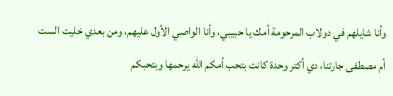وأنا شايلهم في دولاب المرحومة أمك يا حبيبي، وأنا الواصي الأول عليهم، ومن بعدي خليت الست أم مصطفى جارتنا، دي أكتر وحدة كانت بتحب أمكم الله يرحمها وبتحبكم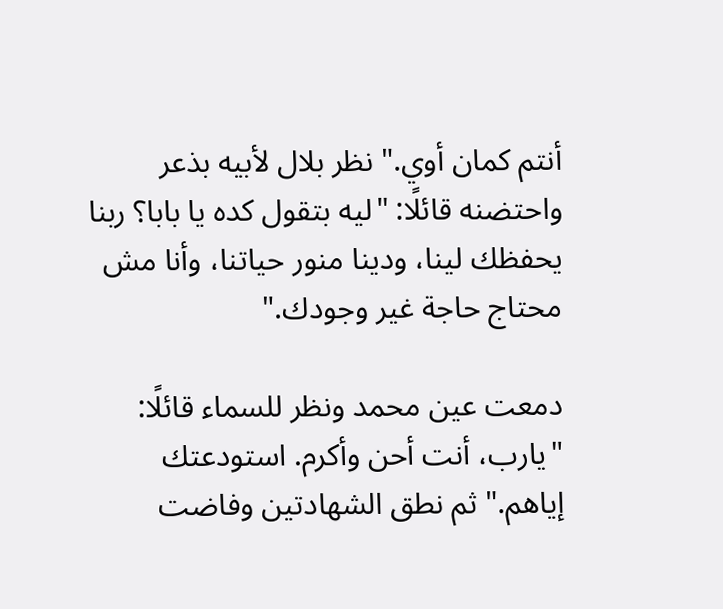أنتم كمان أوي." نظر بلال لأبيه بذعر واحتضنه قائلًا: "ليه بتقول كده يا بابا؟ ربنا يحفظك لينا، ودينا منور حياتنا، وأنا مش محتاج حاجة غير وجودك."

دمعت عين محمد ونظر للسماء قائلًا: "يارب، أنت أحن وأكرم. استودعتك إياهم." ثم نطق الشهادتين وفاضت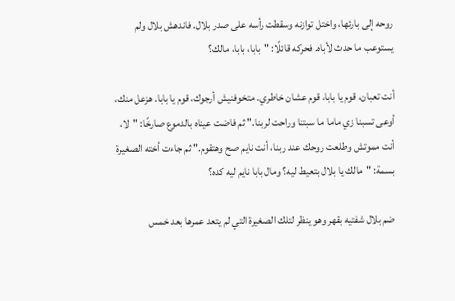روحه إلى بارئها، واختل توازنه وسقطت رأسه على صدر بلال. فاندهش بلال ولم يستوعب ما حدث لأباه. فحركه قائلًا: "بابا، بابا، مالك؟

أنت تعبان، قوم يا بابا، قوم عشان خاطري. متخوفنيش أرجوك، قوم يا بابا. هزعل منك، أوعى تسبنا زي ماما ما سبتنا وراحت لربنا." ثم فاضت عيناه بالدموع صارخًا: "لا، أنت مموتش وطلعت روحك عند ربنا، أنت نايم صح وهتقوم." ثم جاءت أخته الصغيرة بسمة: "مالك يا بلال بتعيط ليه؟ ومال بابا نايم ليه كده؟

ضم بلال شفتيه بقهر وهو ينظر لتلك الصغيرة التي لم يتعد عمرها بعد خمس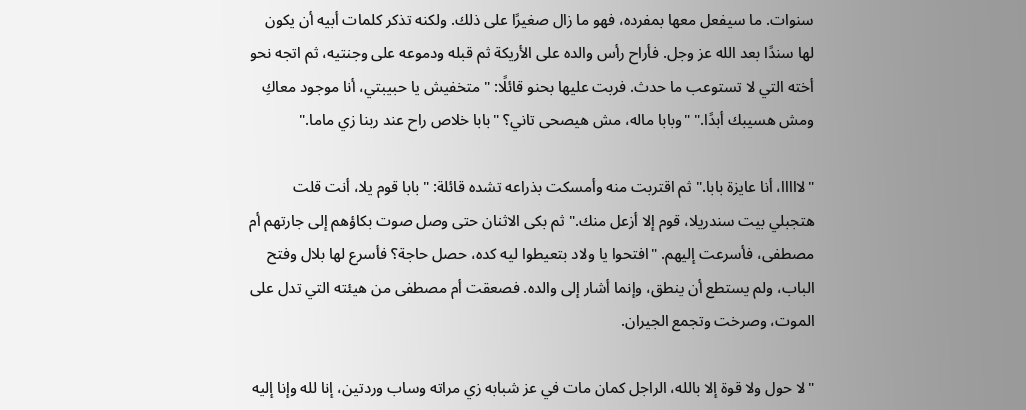سنوات. ما سيفعل معها بمفرده، فهو ما زال صغيرًا على ذلك. ولكنه تذكر كلمات أبيه أن يكون لها سندًا بعد الله عز وجل. فأراح رأس والده على الأريكة ثم قبله ودموعه على وجنتيه، ثم اتجه نحو أخته التي لا تستوعب ما حدث. فربت عليها بحنو قائلًا: "متخفيش يا حبيبتي، أنا موجود معاكِ ومش هسيبك أبدًا." "وبابا ماله، مش هيصحى تاني؟ "بابا خلاص راح عند ربنا زي ماما."

"لااااا، أنا عايزة بابا." ثم اقتربت منه وأمسكت بذراعه تشده قائلة: "بابا قوم يلا، أنت قلت هتجبلي بيت سندريلا، قوم إلا أزعل منك." ثم بكى الاثنان حتى وصل صوت بكاؤهم إلى جارتهم أم مصطفى، فأسرعت إليهم. "افتحوا يا ولاد بتعيطوا ليه كده، حصل حاجة؟ فأسرع لها بلال وفتح الباب، ولم يستطع أن ينطق، وإنما أشار إلى والده. فصعقت أم مصطفى من هيئته التي تدل على الموت، وصرخت وتجمع الجيران.

"لا حول ولا قوة إلا بالله، الراجل كمان مات في عز شبابه زي مراته وساب وردتين، إنا لله وإنا إليه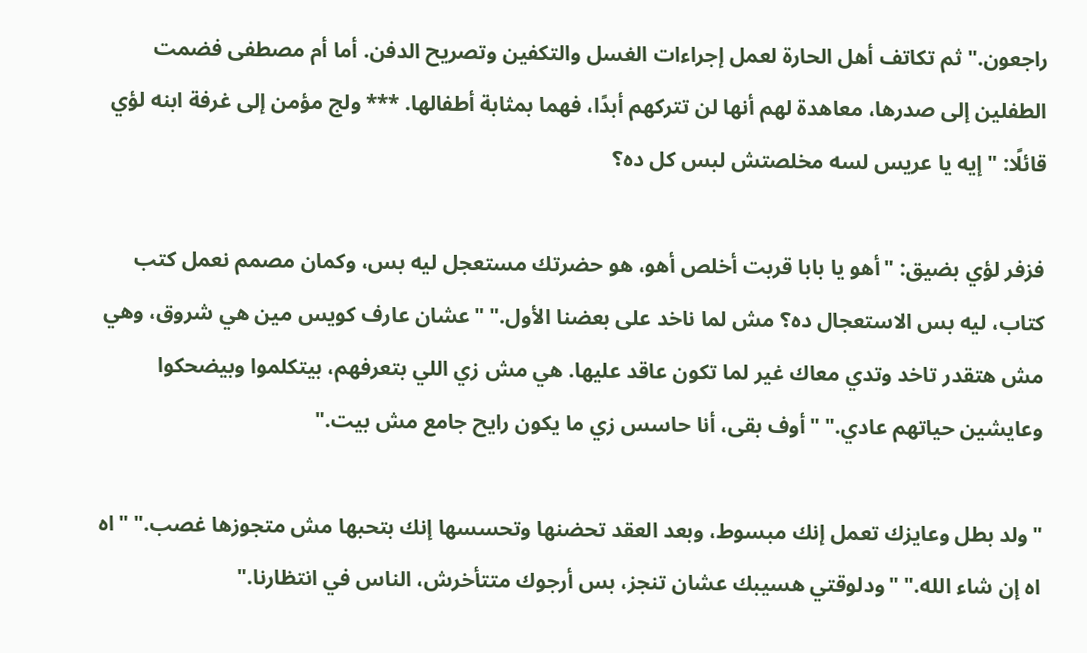راجعون." ثم تكاتف أهل الحارة لعمل إجراءات الغسل والتكفين وتصريح الدفن. أما أم مصطفى فضمت الطفلين إلى صدرها، معاهدة لهم أنها لن تتركهم أبدًا، فهما بمثابة أطفالها. *** ولج مؤمن إلى غرفة ابنه لؤي قائلًا: "إيه يا عريس لسه مخلصتش لبس كل ده؟

فزفر لؤي بضيق: "أهو يا بابا قربت أخلص أهو، هو حضرتك مستعجل ليه بس، وكمان مصمم نعمل كتب كتاب، ليه بس الاستعجال ده؟ مش لما ناخد على بعضنا الأول." "عشان عارف كويس مين هي شروق، وهي مش هتقدر تاخد وتدي معاك غير لما تكون عاقد عليها. هي مش زي اللي بتعرفهم، بيتكلموا وبيضحكوا وعايشين حياتهم عادي." "أوف بقى، أنا حاسس زي ما يكون رايح جامع مش بيت."

"ولد بطل وعايزك تعمل إنك مبسوط، وبعد العقد تحضنها وتحسسها إنك بتحبها مش متجوزها غصب." "اه اه إن شاء الله." "ودلوقتي هسيبك عشان تنجز، بس أرجوك متتأخرش، الناس في انتظارنا."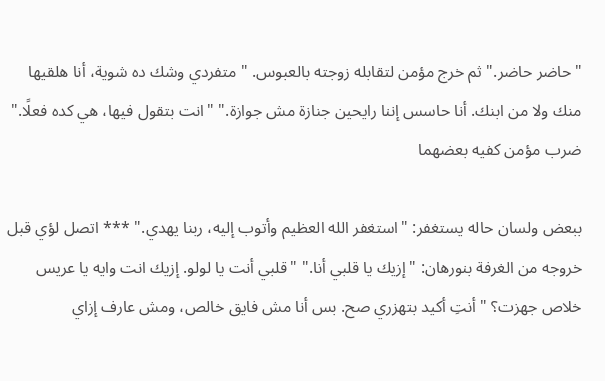"حاضر حاضر." ثم خرج مؤمن لتقابله زوجته بالعبوس. "متفردي وشك ده شوية، أنا هلقيها منك ولا من ابنك. أنا حاسس إننا رايحين جنازة مش جوازة." "انت بتقول فيها، هي كده فعلًا." ضرب مؤمن كفيه بعضهما

ببعض ولسان حاله يستغفر: "استغفر الله العظيم وأتوب إليه، ربنا يهدي." *** اتصل لؤي قبل خروجه من الغرفة بنورهان: "إزيك يا قلبي أنا." "قلبي أنت يا لولو. إزيك انت وايه يا عريس خلاص جهزت؟ "أنتِ أكيد بتهزري صح. بس أنا مش فايق خالص، ومش عارف إزاي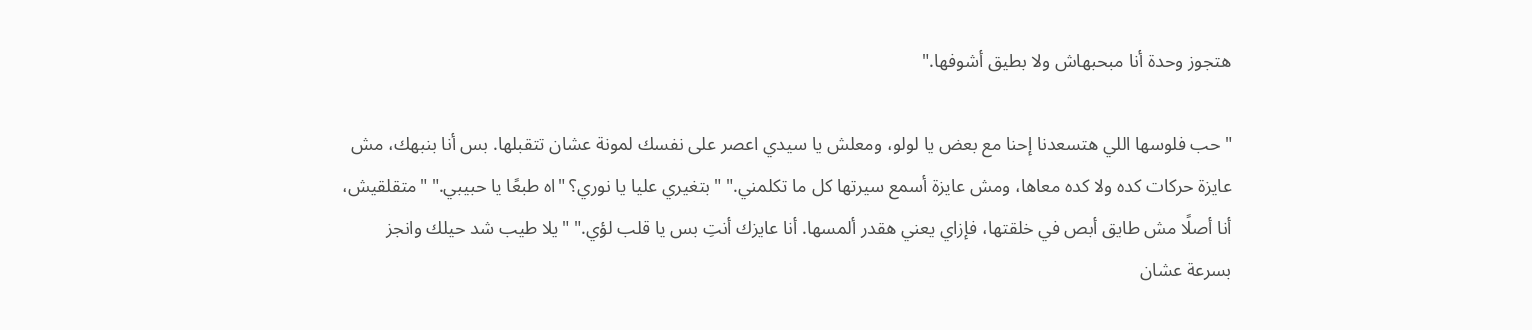هتجوز وحدة أنا مبحبهاش ولا بطيق أشوفها."

"حب فلوسها اللي هتسعدنا إحنا مع بعض يا لولو، ومعلش يا سيدي اعصر على نفسك لمونة عشان تتقبلها. بس أنا بنبهك، مش عايزة حركات كده ولا كده معاها، ومش عايزة أسمع سيرتها كل ما تكلمني." "بتغيري عليا يا نوري؟ "اه طبعًا يا حبيبي." "متقلقيش، أنا أصلًا مش طايق أبص في خلقتها، فإزاي يعني هقدر ألمسها. أنا عايزك أنتِ بس يا قلب لؤي." "يلا طيب شد حيلك وانجز بسرعة عشان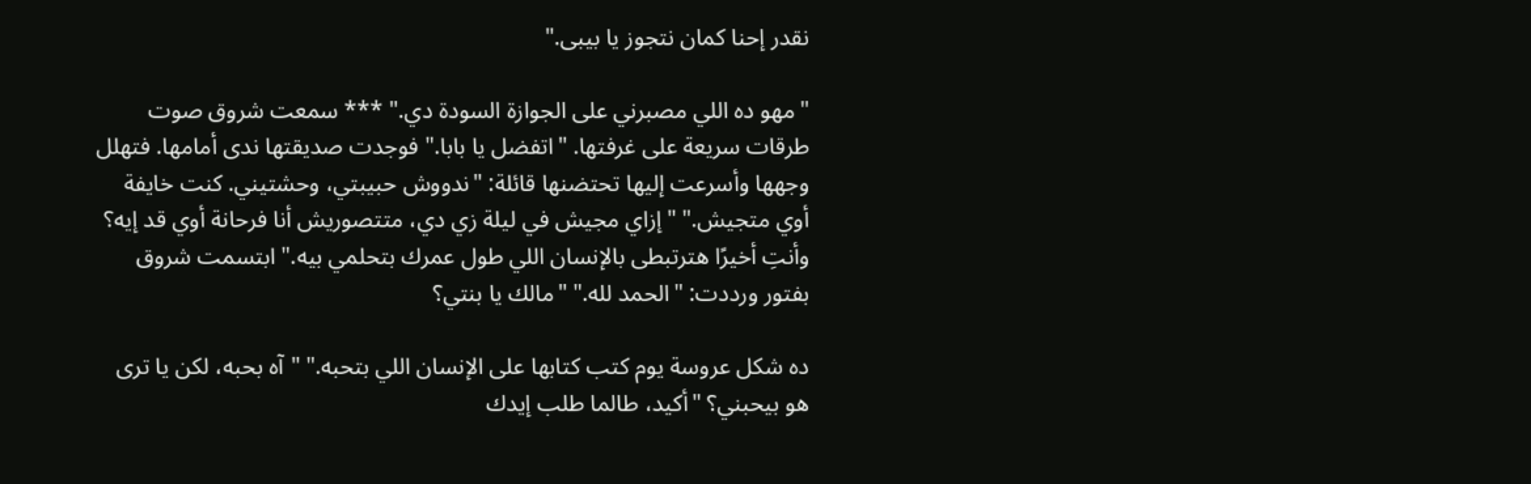نقدر إحنا كمان نتجوز يا بيبى."

"مهو ده اللي مصبرني على الجوازة السودة دي." *** سمعت شروق صوت طرقات سريعة على غرفتها. "اتفضل يا بابا." فوجدت صديقتها ندى أمامها. فتهلل وجهها وأسرعت إليها تحتضنها قائلة: "ندووش حبيبتي، وحشتيني. كنت خايفة أوي متجيش." "إزاي مجيش في ليلة زي دي، متتصوريش أنا فرحانة أوي قد إيه؟ وأنتِ أخيرًا هترتبطى بالإنسان اللي طول عمرك بتحلمي بيه." ابتسمت شروق بفتور ورددت: "الحمد لله." "مالك يا بنتي؟

ده شكل عروسة يوم كتب كتابها على الإنسان اللي بتحبه." "آه بحبه، لكن يا ترى هو بيحبني؟ "أكيد، طالما طلب إيدك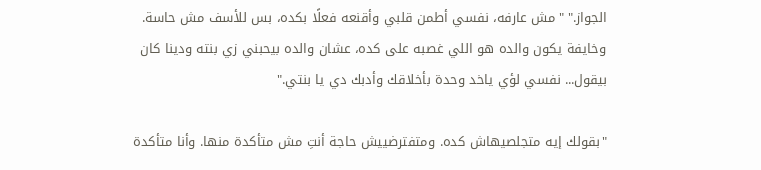الجواز." "مش عارفه، نفسي أطمن قلبي وأقنعه فعلًا بكده، بس للأسف مش حاسة. وخايفة يكون والده هو اللي غصبه على كده، عشان والده بيحبني زي بنته ودينا كان بيقول... نفسي لؤي ياخد وحدة بأخلاقك وأدبك دي يا بنتي."

"بقولك إيه متجلصيهاش كده. ومتفترضييش حاجة أنتِ مش متأكدة منها. وأنا متأكدة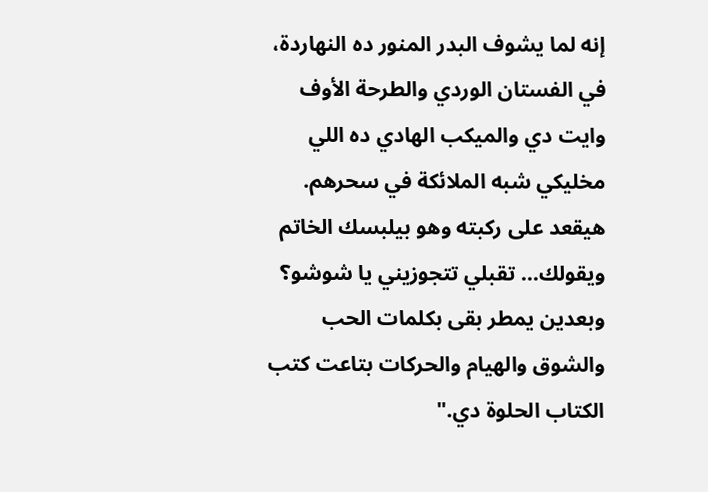إنه لما يشوف البدر المنور ده النهاردة، في الفستان الوردي والطرحة الأوف وايت دي والميكب الهادي ده اللي مخليكي شبه الملائكة في سحرهم. هيقعد على ركبته وهو بيلبسك الخاتم ويقولك... تقبلي تتجوزيني يا شوشو؟ وبعدين يمطر بقى بكلمات الحب والشوق والهيام والحركات بتاعت كتب الكتاب الحلوة دي."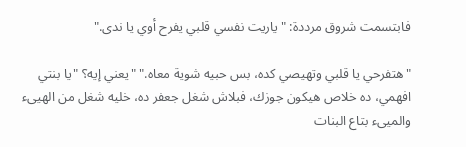فابتسمت شروق مرددة: "ياريت نفسي قلبي يفرح أوي يا ندى."

"هتفرحي يا قلبي وتهيصي كده، بس حبيه شوية معاه." "يعني إيه؟ "يا بنتي افهمي، ده خلاص هيكون جوزك، فبلاش شغل جعفر ده، خليه شغل من الهيىء والميىء بتاع البنات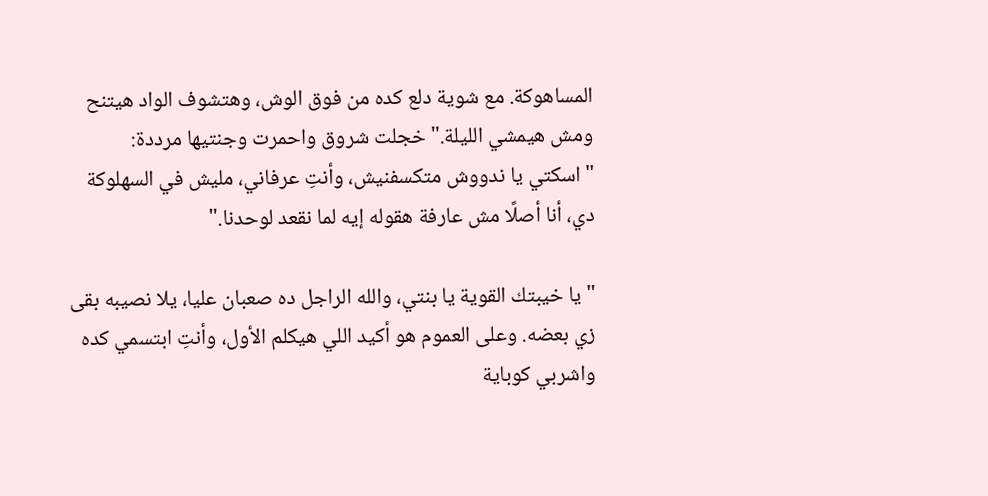المساهوكة. مع شوية دلع كده من فوق الوش، وهتشوف الواد هيتنح ومش هيمشي الليلة." خجلت شروق واحمرت وجنتيها مرددة: "اسكتي يا ندووش متكسفنيش، وأنتِ عرفاني، مليش في السهلوكة دي، أنا أصلًا مش عارفة هقوله إيه لما نقعد لوحدنا."

"يا خيبتك القوية يا بنتي، والله الراجل ده صعبان عليا، يلا نصيبه بقى زي بعضه. وعلى العموم هو أكيد اللي هيكلم الأول، وأنتِ ابتسمي كده واشربي كوباية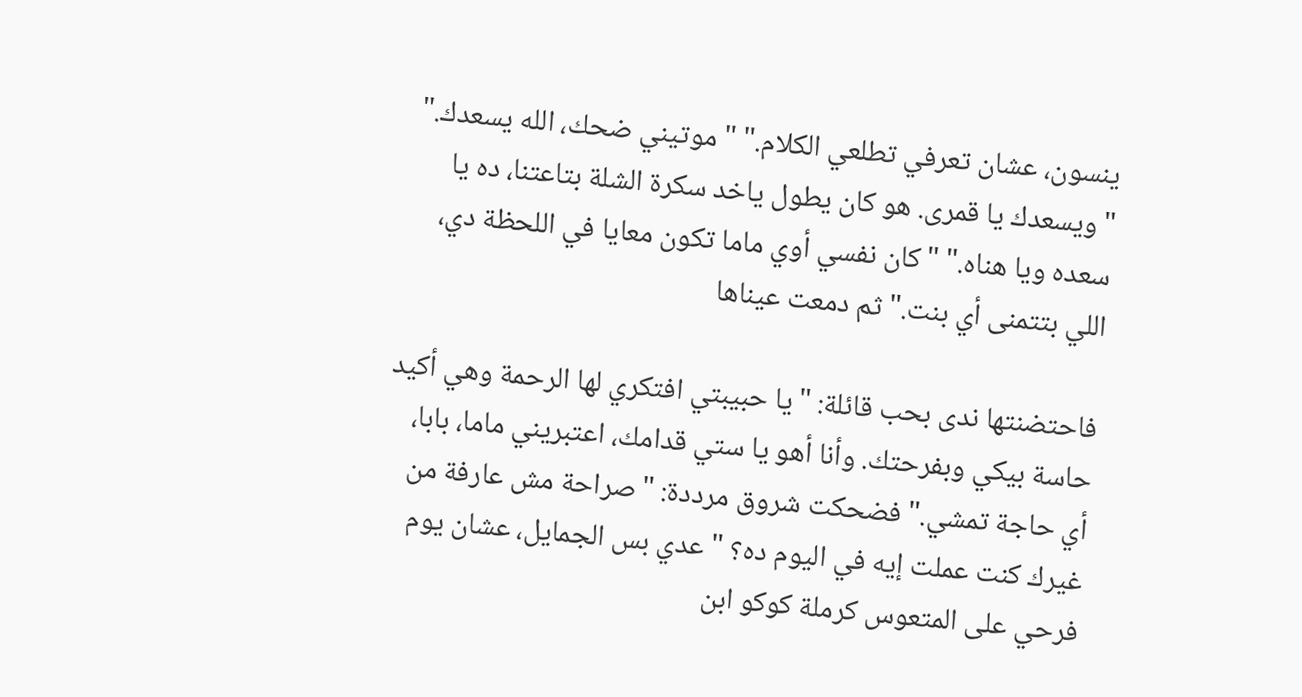ينسون، عشان تعرفي تطلعي الكلام." "موتيني ضحك، الله يسعدك." "ويسعدك يا قمرى. هو كان يطول ياخد سكرة الشلة بتاعتنا، ده يا سعده ويا هناه." "كان نفسي أوي ماما تكون معايا في اللحظة دي، اللي بتتمنى أي بنت." ثم دمعت عيناها

فاحتضنتها ندى بحب قائلة: "يا حبيبتي افتكري لها الرحمة وهي أكيد حاسة بيكي وبفرحتك. وأنا أهو يا ستي قدامك، اعتبريني ماما، بابا، أي حاجة تمشي." فضحكت شروق مرددة: "صراحة مش عارفة من غيرك كنت عملت إيه في اليوم ده؟ "عدي بس الجمايل، عشان يوم فرحي على المتعوس كرملة كوكو ابن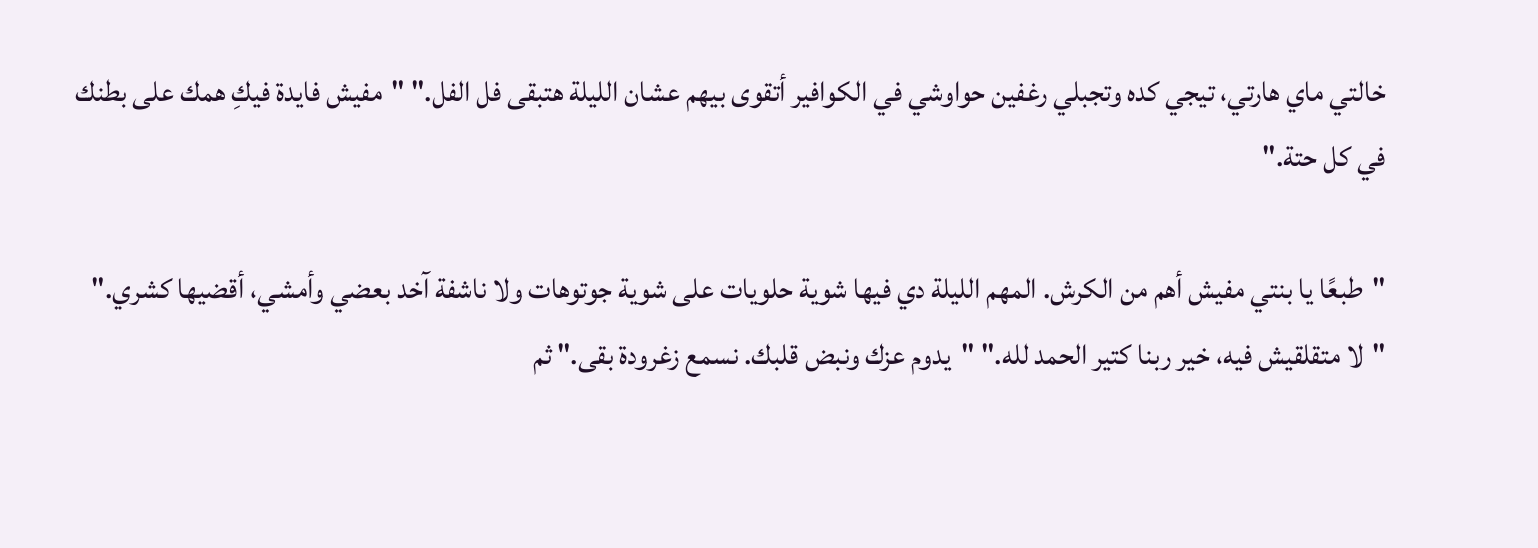خالتي ماي هارتي، تيجي كده وتجبلي رغفين حواوشي في الكوافير أتقوى بيهم عشان الليلة هتبقى فل الفل." "مفيش فايدة فيكِ همك على بطنك في كل حتة."

"طبعًا يا بنتي مفيش أهم من الكرش. المهم الليلة دي فيها شوية حلويات على شوية جوتوهات ولا ناشفة آخد بعضي وأمشي، أقضيها كشري." "لا متقلقيش فيه، خير ربنا كتير الحمد لله." "يدوم عزك ونبض قلبك. نسمع زغرودة بقى." ثم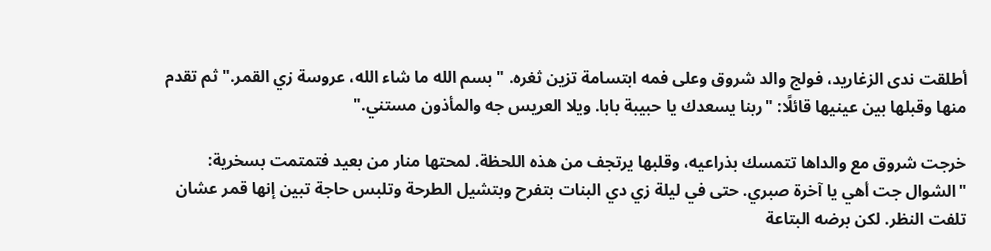أطلقت ندى الزغاريد، فولج والد شروق وعلى فمه ابتسامة تزين ثغره. "بسم الله ما شاء الله، عروسة زي القمر." ثم تقدم منها وقبلها بين عينيها قائلًا: "ربنا يسعدك يا حبيبة بابا. ويلا العريس جه والمأذون مستني."

خرجت شروق مع والداها تتمسك بذراعيه، وقلبها يرتجف من هذه اللحظة. لمحتها منار من بعيد فتمتمت بسخرية: "الشوال جت أهي يا آخرة صبري. حتى في ليلة زي دي البنات بتفرح وبتشيل الطرحة وتلبس حاجة تبين إنها قمر عشان تلفت النظر. لكن برضه البتاعة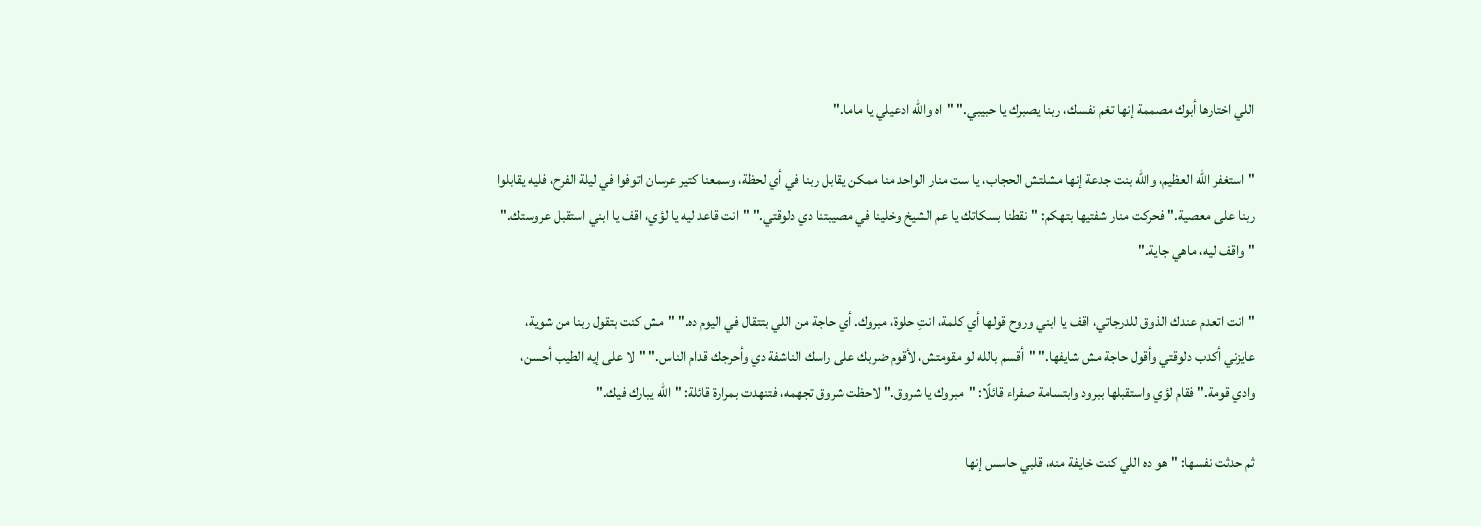اللي اختارها أبوك مصممة إنها تغم نفسك، ربنا يصبرك يا حبيبي." "اه والله ادعيلي يا ماما."

"استغفر الله العظيم، والله بنت جدعة إنها مشلتش الحجاب، يا ست منار الواحد منا ممكن يقابل ربنا في أي لحظة، وسمعنا كتير عرسان اتوفوا في ليلة الفرح، فليه يقابلوا ربنا على معصية." فحركت منار شفتيها بتهكم: "نقطنا بسكاتك يا عم الشيخ وخلينا في مصيبتنا دي دلوقتي." "انت قاعد ليه يا لؤي، اقف يا ابني استقبل عروستك." "واقف ليه، ماهي جاية."

"انت اتعدم عندك الذوق للدرجاتي، اقف يا ابني وروح قولها أي كلمة، انتِ حلوة، مبروك. أي حاجة من اللي بتتقال في اليوم ده." "مش كنت بتقول ربنا من شوية، عايزني أكدب دلوقتي وأقول حاجة مش شايفها." "أقسم بالله لو مقومتش، لأقوم ضربك على راسك الناشفة دي وأحرجك قدام الناس." "لا على إيه الطيب أحسن، وادي قومة." فقام لؤي واستقبلها ببرود وابتسامة صفراء قائلًا: "مبروك يا شروق." لاحظت شروق تجهمه، فتنهدت بمرارة قائلة: "الله يبارك فيك."

ثم حدثت نفسها: "هو ده اللي كنت خايفة منه، قلبي حاسس إنها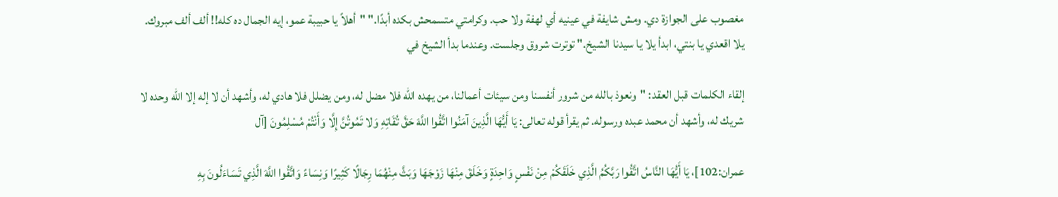مغصوب على الجوازة دي. ومش شايفة في عينيه أي لهفة ولا حب. وكرامتي متسمحش بكده أبدًا." "أهلاً يا حبيبة عمو، إيه الجمال ده كله!! ألف ألف مبروك. يلا اقعدي يا بنتي، ابدأ يلا يا سيدنا الشيخ." توترت شروق وجلست. وعندما بدأ الشيخ في

إلقاء الكلمات قبل العقد: "ونعوذ بالله من شرور أنفسنا ومن سيئات أعمالنا، من يهده الله فلا مضل له، ومن يضلل فلا هادي له، وأشهد أن لا إله إلا الله وحده لا شريك له، وأشهد أن محمد عبده ورسوله. ثم يقرأ قوله تعالى: يَا أَيُّهَا الَّذِينَ آمَنُوا اتَّقُوا اللَّهَ حَقَّ تُقَاتِهِ وَلا تَمُوتُنَّ إِلَّا وَأَنْتُمْ مُسْلِمُونَ [آل

عمران:102]، يَا أَيُّهَا النَّاسُ اتَّقُوا رَبَّكُمُ الَّذِي خَلَقَكُمْ مِنْ نَفْسٍ وَاحِدَةٍ وَخَلَقَ مِنْهَا زَوْجَهَا وَبَثَّ مِنْهُمَا رِجَالًا كَثِيرًا وَنِسَاءً وَاتَّقُوا اللَّهَ الَّذِي تَسَاءَلُونَ بِهِ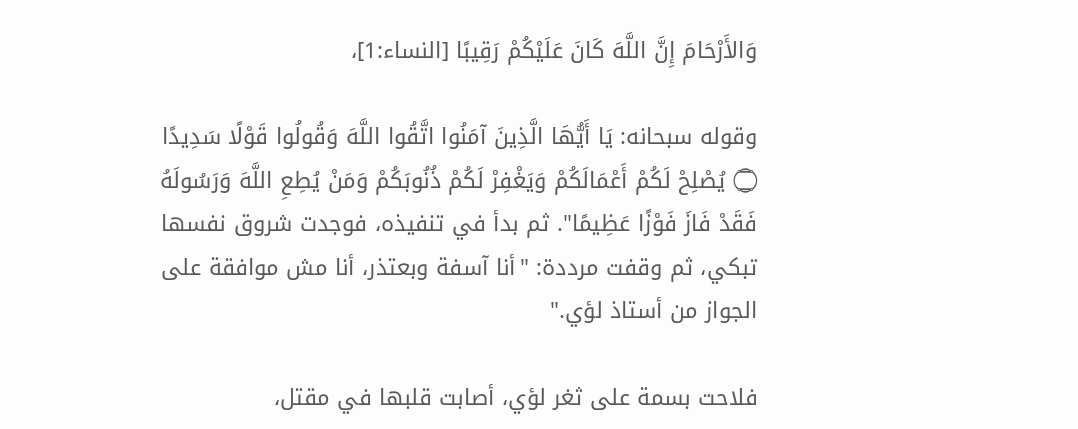وَالأَرْحَامَ إِنَّ اللَّهَ كَانَ عَلَيْكُمْ رَقِيبًا [النساء:1]،

وقوله سبحانه: يَا أَيُّهَا الَّذِينَ آمَنُوا اتَّقُوا اللَّهَ وَقُولُوا قَوْلًا سَدِيدًا ۝ يُصْلِحْ لَكُمْ أَعْمَالَكُمْ وَيَغْفِرْ لَكُمْ ذُنُوبَكُمْ وَمَنْ يُطِعِ اللَّهَ وَرَسُولَهُ فَقَدْ فَازَ فَوْزًا عَظِيمًا". ثم بدأ في تنفيذه، فوجدت شروق نفسها تبكي، ثم وقفت مرددة: "أنا آسفة وبعتذر، أنا مش موافقة على الجواز من أستاذ لؤي."

فلاحت بسمة على ثغر لؤي، أصابت قلبها في مقتل،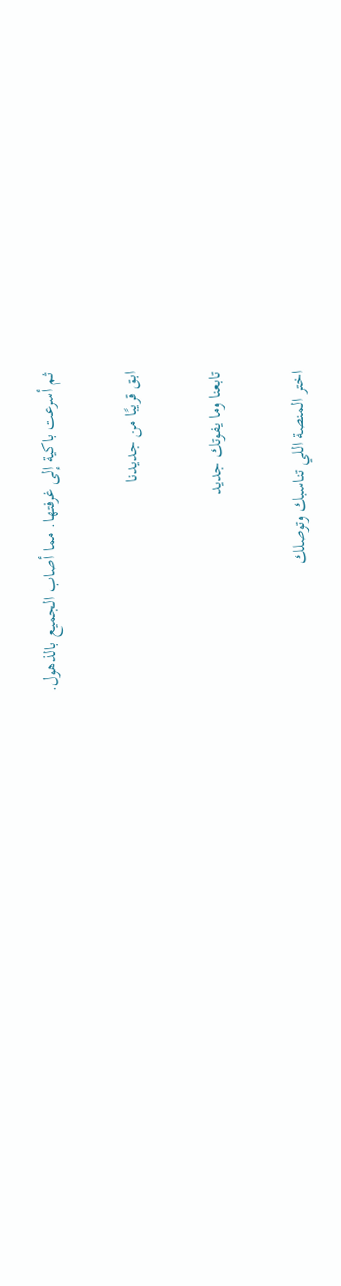ثم أسرعت باكية إلى غرفتها. مما أصاب الجميع بالذهول.

ابق قريبًا من جديدنا

تابعنا وما يفوتك جديد

اختر المنصة اللي تناسبك وتوصلك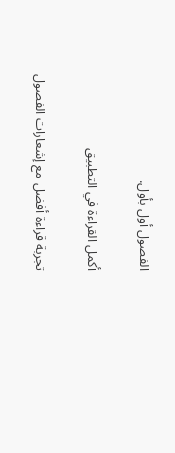الفصول أول بأول.

أكمل القراءة في التطبيق

تجربة قراءة أفضل مع إشعارات الفصول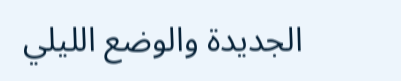الجديدة والوضع الليلي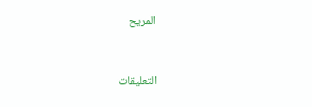المريح



التعليقات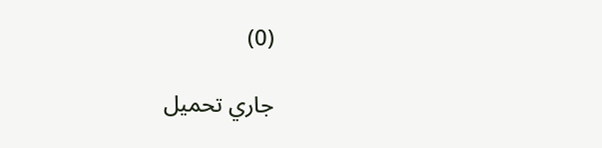(0)

جاري تحميل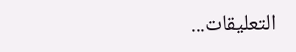التعليقات...